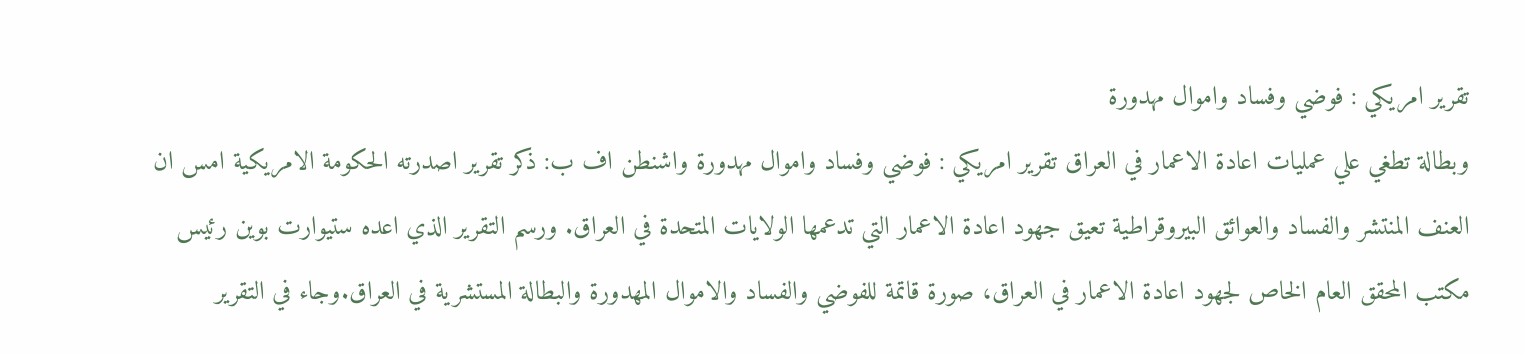تقرير امريكي : فوضي وفساد واموال مهدورة
وبطالة تطغي علي عمليات اعادة الاعمار في العراق تقرير امريكي : فوضي وفساد واموال مهدورة واشنطن اف ب: ذكر تقرير اصدرته الحكومة الامريكية امس ان العنف المنتشر والفساد والعوائق البيروقراطية تعيق جهود اعادة الاعمار التي تدعمها الولايات المتحدة في العراق. ورسم التقرير الذي اعده ستيوارت بوين رئيس مكتب المحقق العام الخاص لجهود اعادة الاعمار في العراق، صورة قاتمة للفوضي والفساد والاموال المهدورة والبطالة المستشرية في العراق.وجاء في التقرير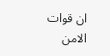ان قوات الامن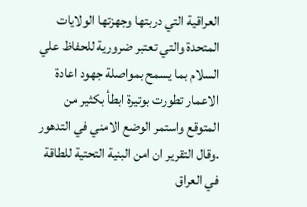العراقية التي دربتها وجهزتها الولايات المتحدة والتي تعتبر ضرورية للحفاظ علي السلام بما يسمح بمواصلة جهود اعادة الاعمار تطورت بوتيرة ابطأ بكثير من المتوقع واستمر الوضع الامني في التدهور .وقال التقرير ان امن البنية التحتية للطاقة في العراق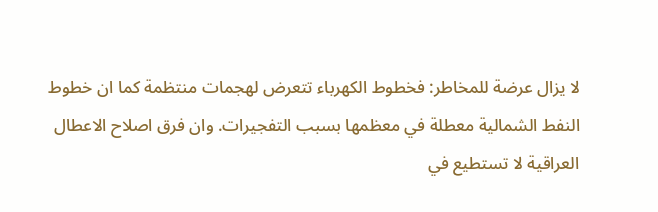لا يزال عرضة للمخاطر: فخطوط الكهرباء تتعرض لهجمات منتظمة كما ان خطوط النفط الشمالية معطلة في معظمها بسبب التفجيرات. وان فرق اصلاح الاعطال العراقية لا تستطيع في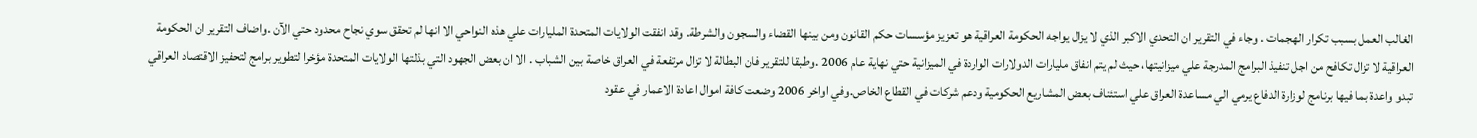الغالب العمل بسبب تكرار الهجمات . وجاء في التقرير ان التحدي الاكبر الذي لا يزال يواجه الحكومة العراقية هو تعزيز مؤسسات حكم القانون ومن بينها القضاء والسجون والشرطة. وقد انفقت الولايات المتحدة المليارات علي هذه النواحي الا انها لم تحقق سوي نجاح محدود حتي الآن .واضاف التقرير ان الحكومة العراقية لا تزال تكافح من اجل تنفيذ البرامج المدرجة علي ميزانيتها، حيث لم يتم انفاق مليارات الدولارات الواردة في الميزانية حتي نهاية عام 2006 .وطبقا للتقرير فان البطالة لا تزال مرتفعة في العراق خاصة بين الشباب . الا ان بعض الجهود التي بذلتها الولايات المتحدة مؤخرا لتطوير برامج لتحفيز الاقتصاد العراقي تبدو واعدة بما فيها برنامج لوزارة الدفاع يرمي الي مساعدة العراق علي استئناف بعض المشاريع الحكومية ودعم شركات في القطاع الخاص.وفي اواخر 2006 وضعت كافة اموال اعادة الاعمار في عقود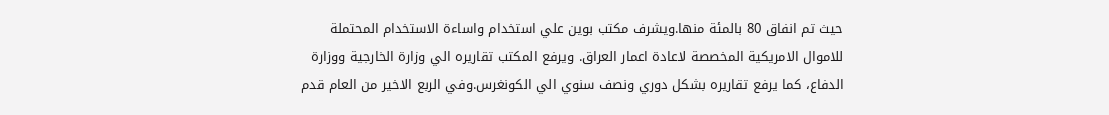حيث تم انفاق 80 بالمئة منها.ويشرف مكتب بوين علي استخدام واساءة الاستخدام المحتملة للاموال الامريكية المخصصة لاعادة اعمار العراق. ويرفع المكتب تقاريره الي وزارة الخارجية ووزارة الدفاع، كما يرفع تقاريره بشكل دوري ونصف سنوي الي الكونغرس.وفي الربع الاخير من العام قدم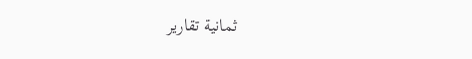ثمانية تقارير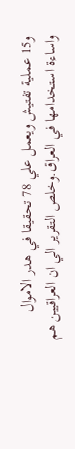و15 عملية تفتيش ويعمل علي 78 تحقيقا في هدر الاموال واساءة استخدامها في العراق.وخلص التقرير الي ان العراقيين هم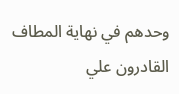وحدهم في نهاية المطاف القادرون علي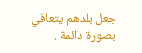جعل بلدهم يتعافي بصورة دائمة .